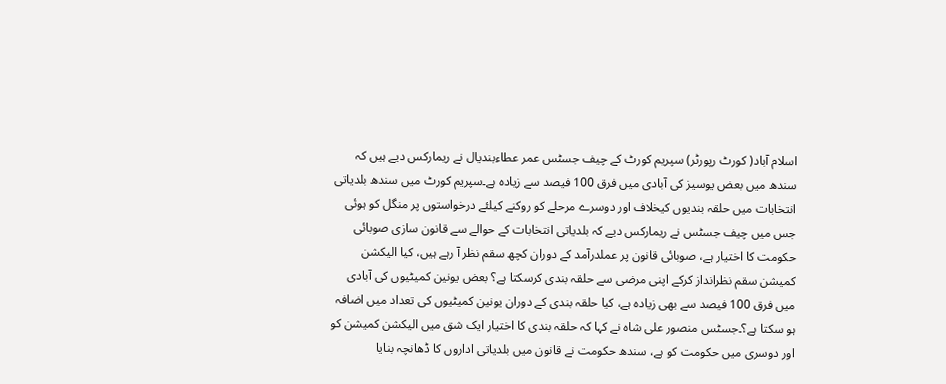اسلام آباد( کورٹ رپورٹر) سپریم کورٹ کے چیف جسٹس عمر عطاءبندیال نے ریمارکس دیے ہیں کہ سندھ میں بعض یوسیز کی آبادی میں فرق 100 فیصد سے زیادہ ہے۔سپریم کورٹ میں سندھ بلدیاتی انتخابات میں حلقہ بندیوں کیخلاف اور دوسرے مرحلے کو روکنے کیلئے درخواستوں پر منگل کو ہوئی جس میں چیف جسٹس نے ریمارکس دیے کہ بلدیاتی انتخابات کے حوالے سے قانون سازی صوبائی حکومت کا اختیار ہے، صوبائی قانون پر عملدرآمد کے دوران کچھ سقم نظر آ رہے ہیں، کیا الیکشن کمیشن سقم نظرانداز کرکے اپنی مرضی سے حلقہ بندی کرسکتا ہے؟ بعض یونین کمیٹیوں کی آبادی میں فرق 100 فیصد سے بھی زیادہ ہے، کیا حلقہ بندی کے دوران یونین کمیٹیوں کی تعداد میں اضافہ ہو سکتا ہے؟۔جسٹس منصور علی شاہ نے کہا کہ حلقہ بندی کا اختیار ایک شق میں الیکشن کمیشن کو اور دوسری میں حکومت کو ہے، سندھ حکومت نے قانون میں بلدیاتی اداروں کا ڈھانچہ بنایا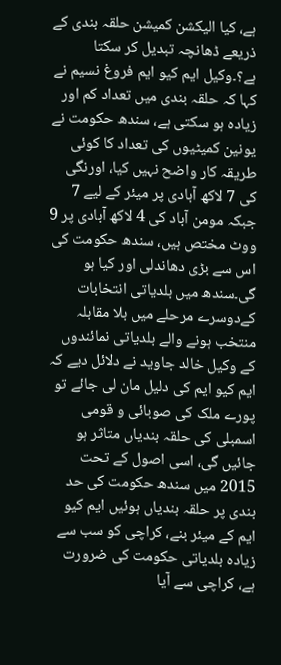ہے، کیا الیکشن کمیشن حلقہ بندی کے ذریعے ڈھانچہ تبدیل کر سکتا ہے؟۔وکیل ایم کیو ایم فروغ نسیم نے کہا کہ حلقہ بندی میں تعداد کم اور زیادہ ہو سکتی ہے، سندھ حکومت نے یونین کمیٹیوں کی تعداد کا کوئی طریقہ کار واضح نہیں کیا، اورنگی کی 7 لاکھ آبادی پر میئر کے لیے 7 جبکہ مومن آباد کی 4 لاکھ آبادی پر 9 ووٹ مختص ہیں، سندھ حکومت کی اس سے بڑی دھاندلی اور کیا ہو گی۔سندھ میں بلدیاتی انتخابات کےدوسرے مرحلے میں بلا مقابلہ منتخب ہونے والے بلدیاتی نمائندوں کے وکیل خالد جاوید نے دلائل دیے کہ ایم کیو ایم کی دلیل مان لی جائے تو پورے ملک کی صوبائی و قومی اسمبلی کی حلقہ بندیاں متاثر ہو جائیں گی، اسی اصول کے تحت 2015 میں سندھ حکومت کی حد بندی پر حلقہ بندیاں ہوئیں ایم کیو ایم کے میئر بنے، کراچی کو سب سے زیادہ بلدیاتی حکومت کی ضرورت ہے، کراچی سے آیا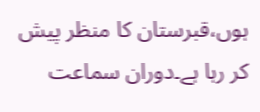ہوں،قبرستان کا منظر پیش کر رہا ہے۔دوران سماعت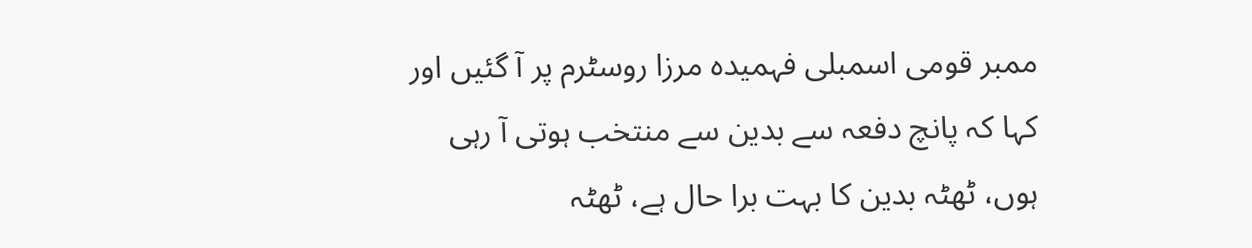ممبر قومی اسمبلی فہمیدہ مرزا روسٹرم پر آ گئیں اور کہا کہ پانچ دفعہ سے بدین سے منتخب ہوتی آ رہی ہوں، ٹھٹہ بدین کا بہت برا حال ہے، ٹھٹہ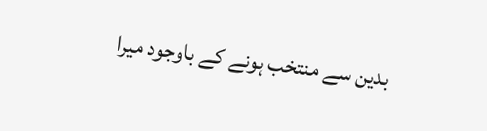بدین سے منتخب ہونے کے باوجود میرا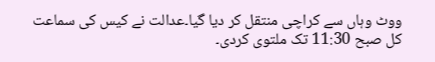ووٹ وہاں سے کراچی منتقل کر دیا گیا۔عدالت نے کیس کی سماعت کل صبح 11:30 تک ملتوی کردی۔